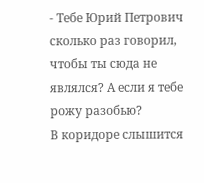- Тебе Юрий Петрович сколько раз говорил, чтобы ты сюда не являлся? А если я тебе рожу разобью?
В коридоре слышится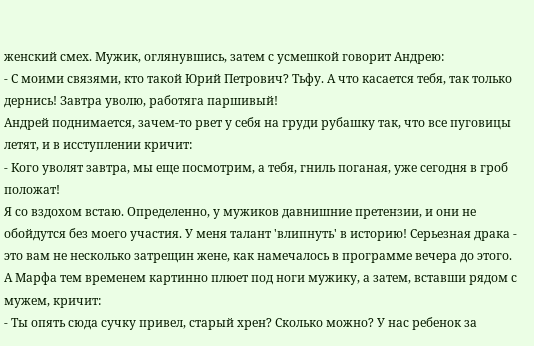женский смех. Мужик, оглянувшись, затем с усмешкой говорит Андрею:
- С моими связями, кто такой Юрий Петрович? Тьфу. А что касается тебя, так только дернись! Завтра уволю, работяга паршивый!
Андрей поднимается, зачем-то рвет у себя на груди рубашку так, что все пуговицы летят, и в исступлении кричит:
- Кого уволят завтра, мы еще посмотрим, а тебя, гниль поганая, уже сегодня в гроб положат!
Я со вздохом встаю. Определенно, у мужиков давнишние претензии, и они не обойдутся без моего участия. У меня талант 'влипнуть' в историю! Серьезная драка - это вам не несколько затрещин жене, как намечалось в программе вечера до этого.
А Марфа тем временем картинно плюет под ноги мужику, а затем, вставши рядом с мужем, кричит:
- Ты опять сюда сучку привел, старый хрен? Сколько можно? У нас ребенок за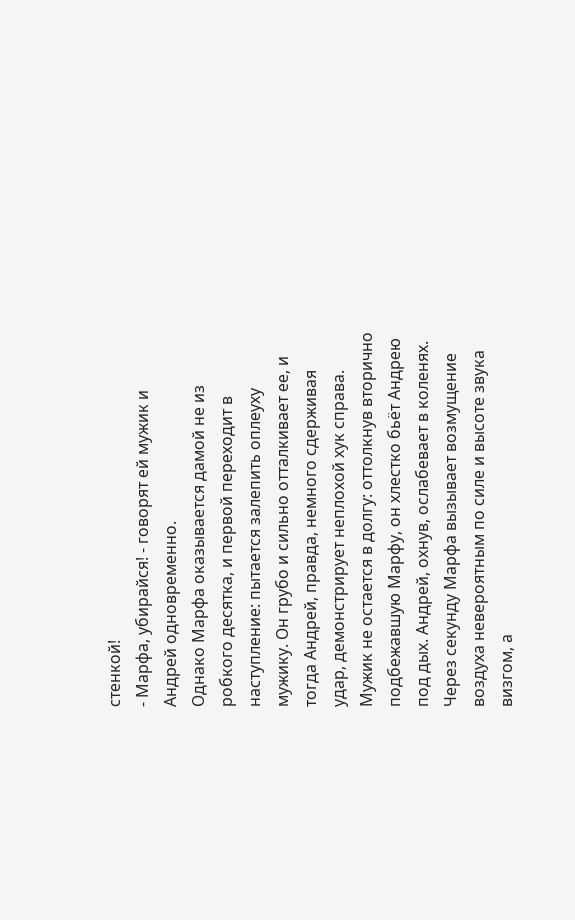стенкой!
- Марфа, убирайся! - говорят ей мужик и Андрей одновременно.
Однако Марфа оказывается дамой не из робкого десятка, и первой переходит в наступление: пытается залепить оплеуху мужику. Он грубо и сильно отталкивает ее, и тогда Андрей, правда, немного сдерживая удар, демонстрирует неплохой хук справа. Мужик не остается в долгу: оттолкнув вторично подбежавшую Марфу, он хлестко бьёт Андрею под дых. Андрей, охнув, ослабевает в коленях.
Через секунду Марфа вызывает возмущение воздуха невероятным по силе и высоте звука визгом, а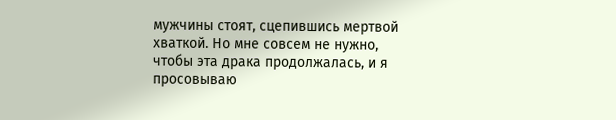мужчины стоят, сцепившись мертвой хваткой. Но мне совсем не нужно, чтобы эта драка продолжалась, и я просовываю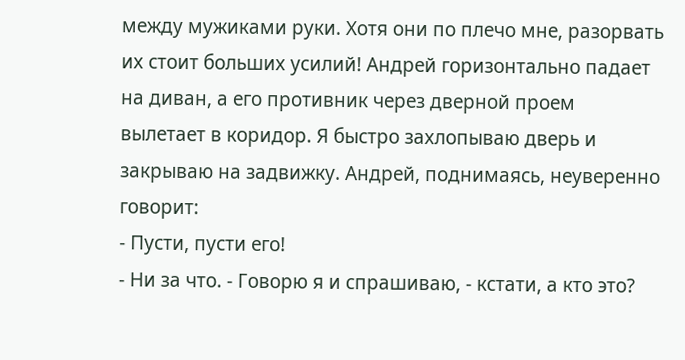между мужиками руки. Хотя они по плечо мне, разорвать их стоит больших усилий! Андрей горизонтально падает на диван, а его противник через дверной проем вылетает в коридор. Я быстро захлопываю дверь и закрываю на задвижку. Андрей, поднимаясь, неуверенно говорит:
- Пусти, пусти его!
- Ни за что. - Говорю я и спрашиваю, - кстати, а кто это?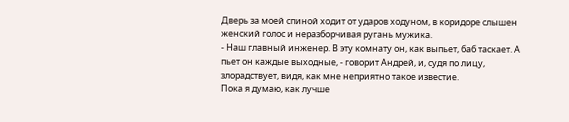Дверь за моей спиной ходит от ударов ходуном, в коридоре слышен женский голос и неразборчивая ругань мужика.
- Наш главный инженер. В эту комнату он, как выпьет, баб таскает. А пьет он каждые выходные, - говорит Андрей, и, судя по лицу, злорадствует, видя, как мне неприятно такое известие.
Пока я думаю, как лучше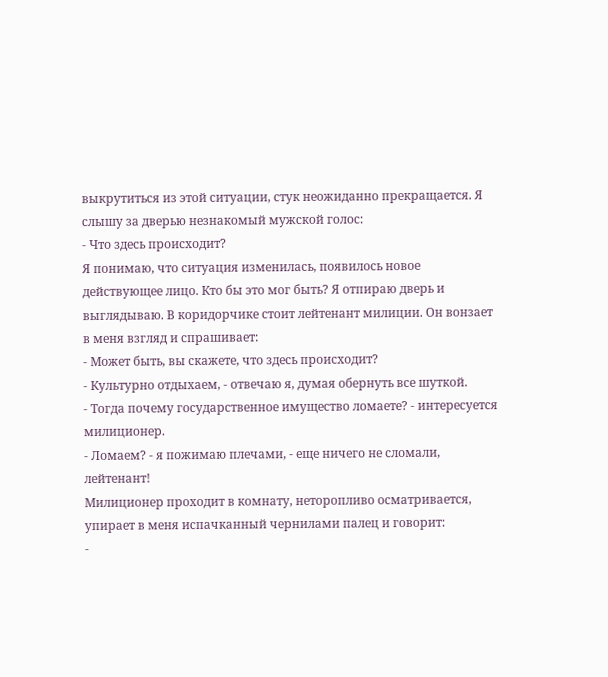выкрутиться из этой ситуации, стук неожиданно прекращается. Я слышу за дверью незнакомый мужской голос:
- Что здесь происходит?
Я понимаю, что ситуация изменилась, появилось новое действующее лицо. Кто бы это мог быть? Я отпираю дверь и выглядываю. В коридорчике стоит лейтенант милиции. Он вонзает в меня взгляд и спрашивает:
- Может быть, вы скажете, что здесь происходит?
- Культурно отдыхаем, - отвечаю я, думая обернуть все шуткой.
- Тогда почему государственное имущество ломаете? - интересуется милиционер.
- Ломаем? - я пожимаю плечами, - еще ничего не сломали, лейтенант!
Милиционер проходит в комнату, неторопливо осматривается, упирает в меня испачканный чернилами палец и говорит:
-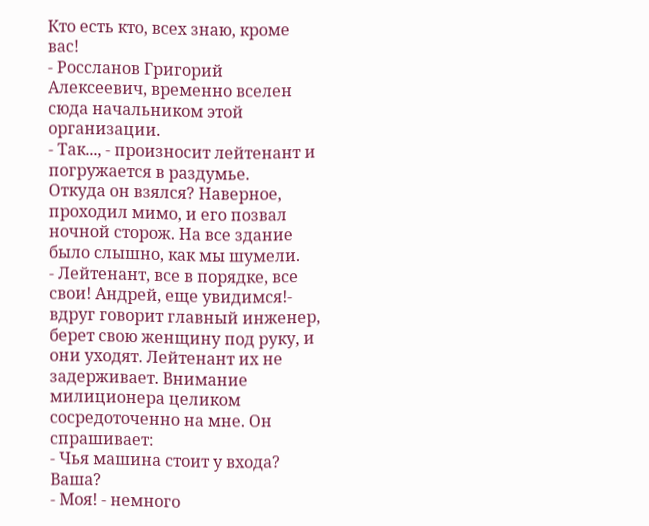Кто есть кто, всех знаю, кроме вас!
- Россланов Григорий Алексеевич, временно вселен сюда начальником этой организации.
- Так..., - произносит лейтенант и погружается в раздумье.
Откуда он взялся? Наверное, проходил мимо, и его позвал ночной сторож. На все здание было слышно, как мы шумели.
- Лейтенант, все в порядке, все свои! Андрей, еще увидимся!- вдруг говорит главный инженер, берет свою женщину под руку, и они уходят. Лейтенант их не задерживает. Внимание милиционера целиком сосредоточенно на мне. Он спрашивает:
- Чья машина стоит у входа? Ваша?
- Моя! - немного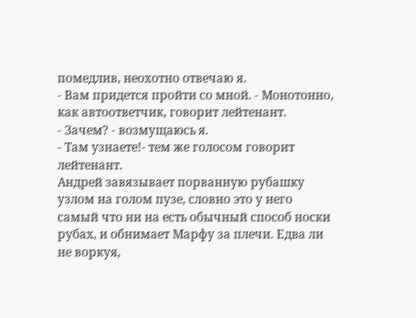помедлив, неохотно отвечаю я.
- Вам придется пройти со мной. - Монотонно, как автоответчик, говорит лейтенант.
- Зачем? - возмущаюсь я.
- Там узнаете!- тем же голосом говорит лейтенант.
Андрей завязывает порванную рубашку узлом на голом пузе, словно это у него самый что ни на есть обычный способ носки рубах, и обнимает Марфу за плечи. Едва ли не воркуя,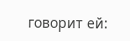говорит ей: